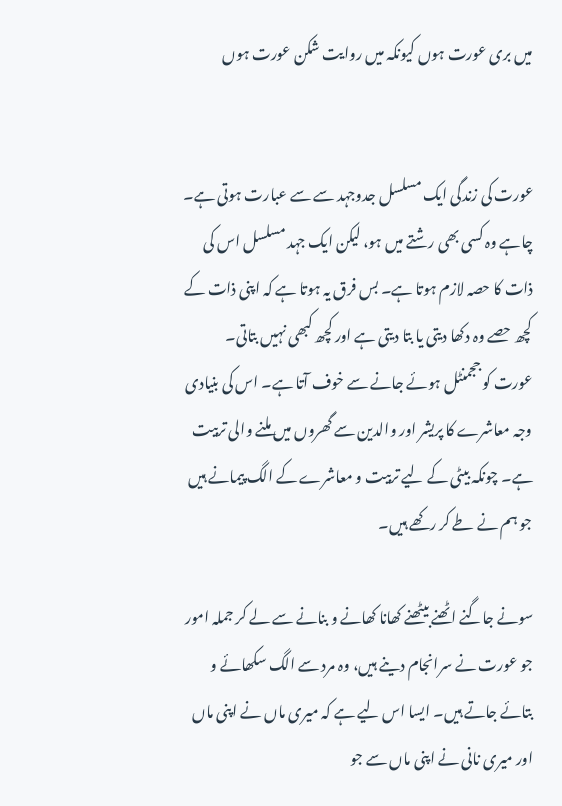میں بری عورت ہوں کیونکہ میں روایت شکن عورت ہوں


عورت کی زندگی ایک مسلسل جدوجہد سے سے عبارت ہوتی ہے۔ چاہے وہ کسی بھی رشتے میں ہو، لیکن ایک جہد مسلسل اس کی ذات کا حصہ لازم ہوتا ہے۔ بس فرق یہ ہوتا ہے کہ اپنی ذات کے کچھ حصے وہ دکھا دیتی یا بتا دیتی ہے اور کچھ کبھی نہیں بتاتی۔ عورت کو ججمنٹل ہوئے جانے سے خوف آتا ہے۔ اس کی بنیادی وجہ معاشرے کا پریشر اور والدین سے گھروں میں ملنے والی تربیت ہے۔ چونکہ بیٹی کے لیے تربیت و معاشرے کے الگ پیمانے ہیں جو ہم نے طے کر رکھے ہیں۔

سونے جاگنے اٹھنے بیٹھنے کھانا کھانے و بنانے سے لے کر جملہ امور جو عورت نے سرانجام دینے ہیں، وہ مرد سے الگ سکھائے و بتائے جاتے ہیں۔ ایسا اس لیے ہے کہ میری ماں نے اپنی ماں اور میری نانی نے اپنی ماں سے جو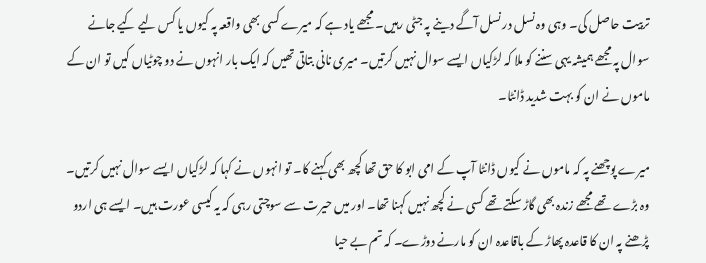تربیت حاصل کی۔ وہی وہ نسل در نسل آگے دینے پہ جٹی رہیں۔ مجھے یاد ہے کہ میرے کسی بھی واقعہ پہ کیوں یا کس لیے کیے جانے سوال پہ مجھے ہمیشہ یہی سننے کو ملا کہ لڑکیاں ایسے سوال نہیں کرتیں۔ میری نانی بتاتی تھیں کہ ایک بار انہوں نے دو چوٹیاں کیں تو ان کے ماموں نے ان کو بہت شدید ڈانٹا۔

میرے پوچھنے پہ کہ ماموں نے کیوں ڈانٹا آپ کے امی ابو کا حق تھا کچھ بھی کہنے کا۔ تو انہوں نے کہا کہ لڑکیاں ایسے سوال نہیں کرتیں۔ وہ بڑے تھے مجھے زندہ بھی گاڑ سکتے تھے کسی نے کچھ نہیں کہنا تھا۔ اور میں حیرت سے سوچتی رہی کہ یہ کیسی عورت ہیں۔ ایسے ہی اردو پڑھنے پہ ان کا قاعدہ پھاڑ کے باقاعدہ ان کو مارنے دوڑے۔ کہ تم بے حیا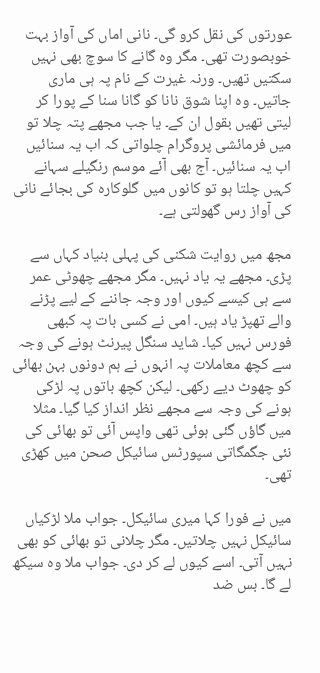عورتوں کی نقل کرو گی۔ نانی اماں کی آواز بہت خوبصورت تھی۔ مگر وہ گانے کا سوچ بھی نہیں سکتیں تھیں۔ ورنہ غیرت کے نام پہ ہی ماری جاتیں۔ وہ اپنا شوق نانا کو گانا سنا کے پورا کر لیتی تھیں بقول ان کے۔ یا جب مجھے پتہ چلا تو میں فرمائشی پروگرام چلواتی کہ اب یہ سنائیں اب یہ سنائیں۔ آج بھی آئے موسم رنگیلے سہانے کہیں چلتا ہو تو کانوں میں گلوکارہ کی بجائے نانی کی آواز رس گھولتی ہے۔

مجھ میں روایت شکنی کی پہلی بنیاد کہاں سے پڑی۔ مجھے یہ یاد نہیں۔ مگر مجھے چھوٹی عمر سے ہی کیسے کیوں اور وجہ جاننے کے لیے پڑنے والے تھپڑ یاد ہیں۔ امی نے کسی بات پہ کبھی فورس نہیں کیا۔ شاید سنگل پیرنٹ ہونے کی وجہ سے کچھ معاملات پہ انہوں نے ہم دونوں بہن بھائی کو چھوٹ دیے رکھی۔ لیکن کچھ باتوں پہ لڑکی ہونے کی وجہ سے مجھے نظر انداز کیا گیا۔ مثلا میں گاؤں گئی ہوئی تھی واپس آئی تو بھائی کی نئی جگمگاتی سپورٹس سائیکل صحن میں کھڑی تھی۔

میں نے فورا کہا میری سائیکل۔ جواب ملا لڑکیاں سائیکل نہیں چلاتیں۔ مگر چلانی تو بھائی کو بھی نہیں آتی۔ اسے کیوں لے کر دی۔ جواب ملا وہ سیکھ لے گا۔ بس ضد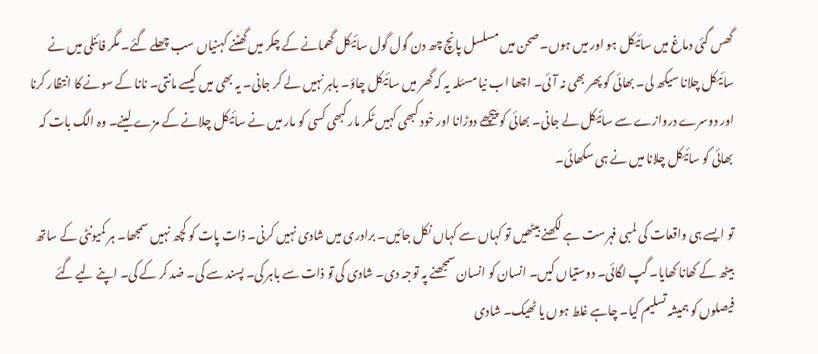گھس گئی دماغ میں سائیکل ہو اور میں ہوں۔ صحن میں مسلسل پانچ چھ دن گول گول سائیکل گھمانے کے چکر میں گھٹنے کہنیاں سب چھلے گئے۔ مگر فائنلی میں نے سائیکل چلانا سیکھ لی۔ بھائی کو پھر بھی نہ آئی۔ اچھا اب نیا مسئلہ یہ کہ گھر میں سائیکل چاؤ۔ باہر نہیں لے کر جانی۔ یہ بھی میں کیسے مانتی۔ نانا کے سونے کا انتظار کرنا اور دوسرے دروازے سے سائیکل لے جانی۔ بھائی کو پیچھے دوڑانا اور خود کبھی کہیں ٹکر مار کبھی کسی کو مار میں نے سائیکل چلانے کے مزے لینے۔ وہ الگ بات کہ بھائی کو سائیکل چلانا میں نے ہی سکھائی۔

تو ایسے ہی واقعات کی لمبی فہرست ہے لکھنے بیٹھیں تو کہاں سے کہاں نکل جائیں۔ برادری میں شادی نہیں کرنی۔ ذات پات کو کچھ نہیں سمجھا۔ ہر کمیونٹی کے ساتھ بیٹھ کے کھانا کھایا۔ گپ لگائی۔ دوستیاں کیں۔ انسان کو انسان سمجھنے پہ توجہ دی۔ شادی کی تو ذات سے باہر کی۔ پسند سے کی۔ ضد کر کے کی۔ اپنے لیے گئے فیصلوں کو ہمیشہ تسلیم کیا۔ چاہے غلط ہوں یا ٹھیک۔ شادی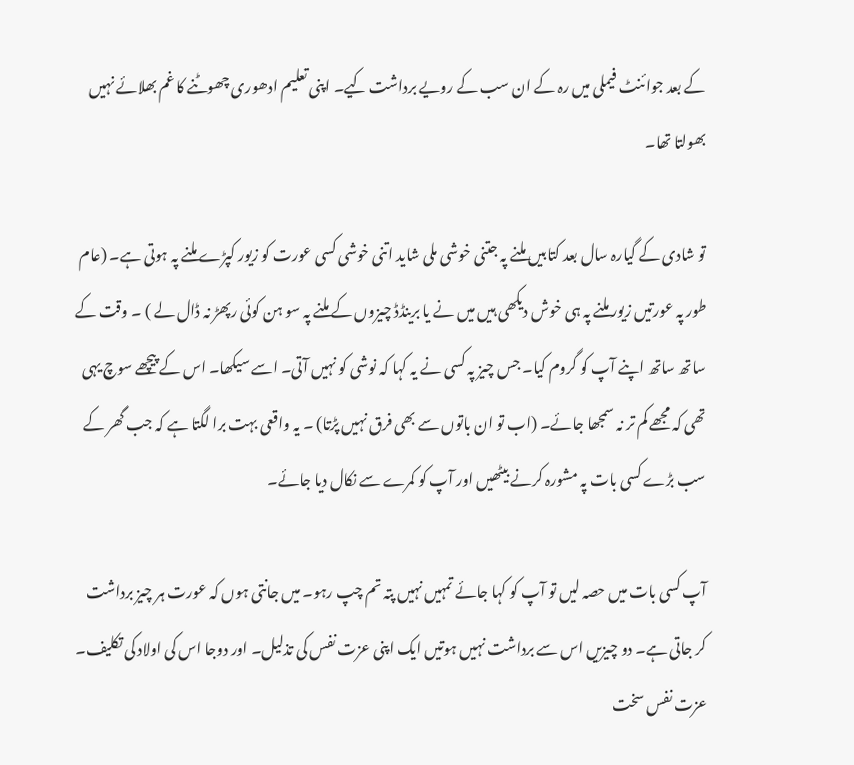کے بعد جوائنٹ فیملی میں رہ کے ان سب کے رویے برداشت کیے۔ اپنی تعلیم ادھوری چھوٹنے کا غم بھلائے نہیں بھولتا تھا۔

تو شادی کے گیارہ سال بعد کتابیں ملنے پہ جتنی خوشی ملی شاید اتنی خوشی کسی عورت کو زیور کپڑے ملنے پہ ہوتی ہے۔ (عام طور پہ عورتیں زیور ملنے پہ ہی خوش دیکھی ہیں میں نے یا برینڈڈ چیزوں کے ملنے پہ سو ہن کوئی رپھڑ نہ ڈال لے ) ۔ وقت کے ساتھ ساتھ اپنے آپ کو گروم کیا۔ جس چیز پہ کسی نے یہ کہا کہ نوشی کو نہیں آتی۔ اسے سیکھا۔ اس کے پیچھے سوچ یہی تھی کہ مجھے کم تر نہ سمجھا جائے۔ (اب تو ان باتوں سے بھی فرق نہیں پڑتا) ۔ یہ واقعی بہت برا لگتا ہے کہ جب گھر کے سب بڑے کسی بات پہ مشورہ کرنے بیٹھیں اور آپ کو کمرے سے نکال دیا جائے۔

آپ کسی بات میں حصہ لیں تو آپ کو کہا جائے تمہیں نہیں پتہ تم چپ رہو۔ میں جانتی ہوں کہ عورت ہر چیز برداشت کر جاتی ہے۔ دو چیزیں اس سے برداشت نہیں ہوتیں ایک اپنی عزت نفس کی تذلیل۔ اور دوجا اس کی اولاد کی تکلیف۔ عزت نفس سخت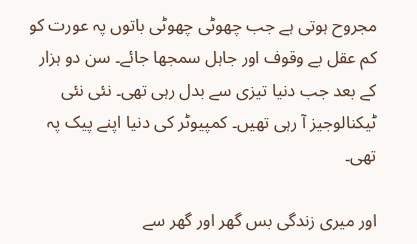مجروح ہوتی ہے جب چھوٹی چھوٹی باتوں پہ عورت کو کم عقل بے وقوف اور جاہل سمجھا جائے۔ سن دو ہزار کے بعد جب دنیا تیزی سے بدل رہی تھی۔ نئی نئی ٹیکنالوجیز آ رہی تھیں۔ کمپیوٹر کی دنیا اپنے پیک پہ تھی۔

اور میری زندگی بس گھر اور گھر سے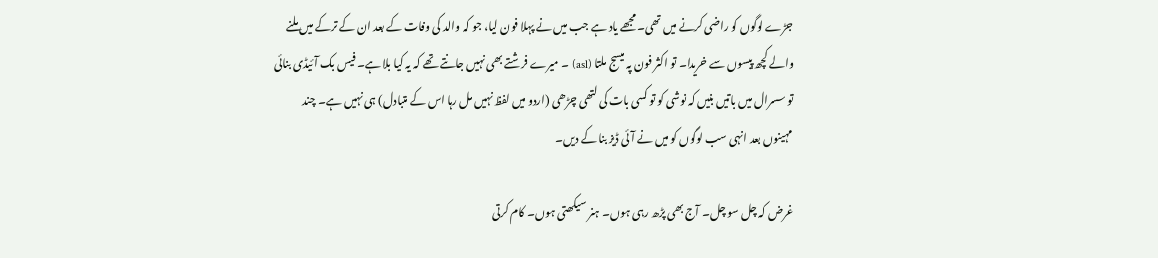جڑے لوگوں کو راضی کرنے میں تھی۔ مجھے یاد ہے جب میں نے پہلا فون لیا، جو کہ والد کی وفات کے بعد ان کے ترکے میں ملنے والے کچھ پیسوں سے خریدا۔ تو اکثر فون پہ میسج ملتا (asl) ۔ میرے فرشتے بھی نہیں جانتے تھے کہ یہ کیا بلا ہے۔ فیس بک آئیڈی بنائی تو سسرال میں باتیں بنیں کہ نوشی کو تو کسی بات کی لتھی چڑھی (اردو میں لفظ نہیں مل رہا اس کے متبادل) ہی نہیں ہے۔ چند مہینوں بعد انہی سب لوگوں کو میں نے آئی ڈیز بنا کے دیں۔

غرض کہ چل سو چل۔ آج بھی پڑھ رہی ہوں۔ ہنر سیکھتی ہوں۔ کام کرتی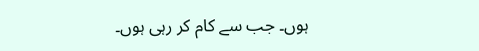ہوں۔ جب سے کام کر رہی ہوں۔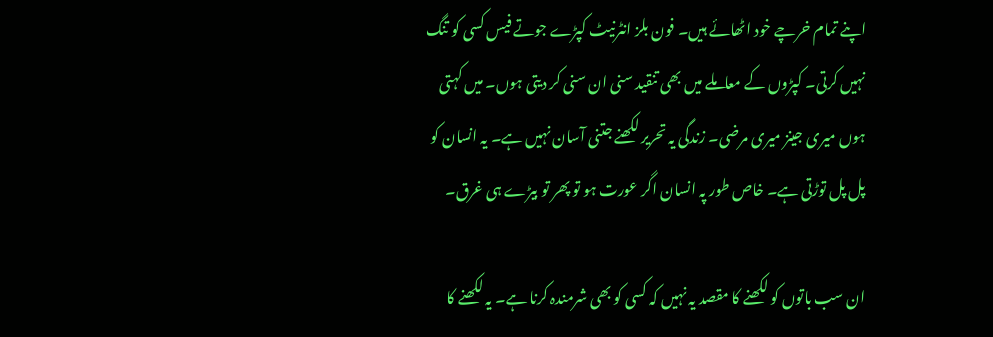اپنے تمام خرچے خود اٹھائے ہیں۔ فون بلز انٹرنیٹ کپڑے جوتے فیس کسی کو تنگ نہیں کرتی۔ کپڑوں کے معاملے میں بھی تنقید سنی ان سنی کر دیتی ہوں۔ میں کہتی ہوں میری جینز میری مرضی۔ زندگی یہ تحریر لکھنے جتنی آسان نہیں ہے۔ یہ انسان کو پل پل توڑتی ہے۔ خاص طور پہ انسان اگر عورت ہو تو پھر تو بیڑے ہی غرق۔

ان سب باتوں کو لکھنے کا مقصد یہ نہیں کہ کسی کو بھی شرمندہ کرنا ہے۔ یہ لکھنے کا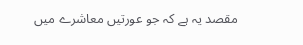مقصد یہ ہے کہ جو عورتیں معاشرے میں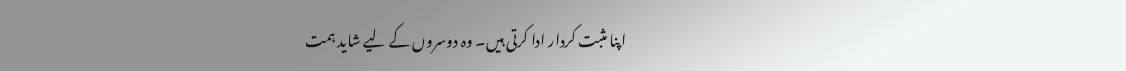اپنا مثبت کردار ادا کرتی ہیں۔ وہ دوسروں کے لیے شاید ہمت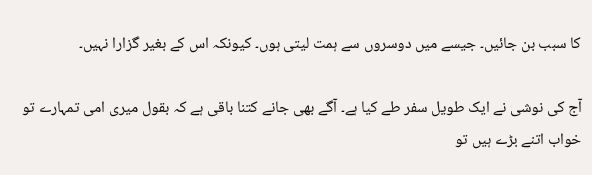کا سبب بن جائیں۔ جیسے میں دوسروں سے ہمت لیتی ہوں۔ کیونکہ اس کے بغیر گزارا نہیں۔

آج کی نوشی نے ایک طویل سفر طے کیا ہے۔ آگے بھی جانے کتنا باقی ہے کہ بقول میری امی تمہارے تو خواب اتنے بڑے ہیں تو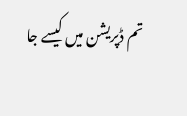تم ڈپریشن میں کیسے جا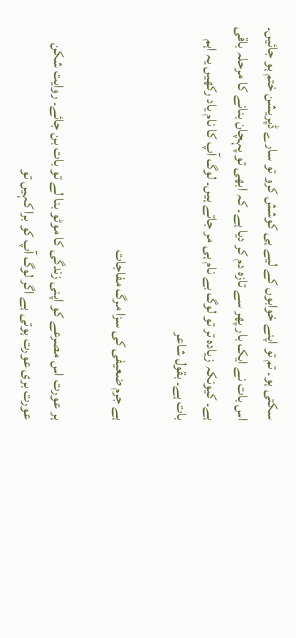سکتی ہو۔ تم تو اپنے خوابوں کے لیے ہی کوشش کرو تو سارے ڈپریشن ختم ہو جائیں۔ اس بات نے ایک بار پھر سے تازہ دم کر دیا ہے۔ کہ ابھی تو پہچان بنانے کا مرحلہ باقی ہے۔ کیونکہ زیادہ تر تو لوگ بے نام ہی مر جاتے ہیں۔ لوگ آپ کا نام یاد رکھیں یہ اہم بات ہے۔ بقول شاعر

ہے جرم ضعیفی کی سزا مرگ مفاجات

ہر عورت اس مصرعے کو اپنی زندگی کا موٹو بنا لے تو بات بن جائے۔ روایت شکن عورت بری عورت ہوتی ہے اگر لوگ آپ کو برا کہیں تو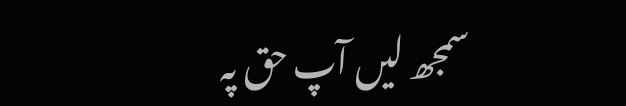سمجھ لیں آپ حق پہ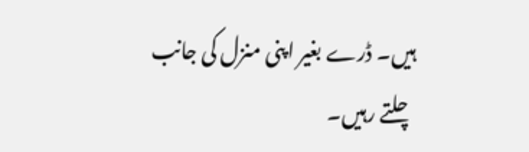ہیں۔ ڈرے بغیر اپنی منزل کی جانب چلتے رہیں۔